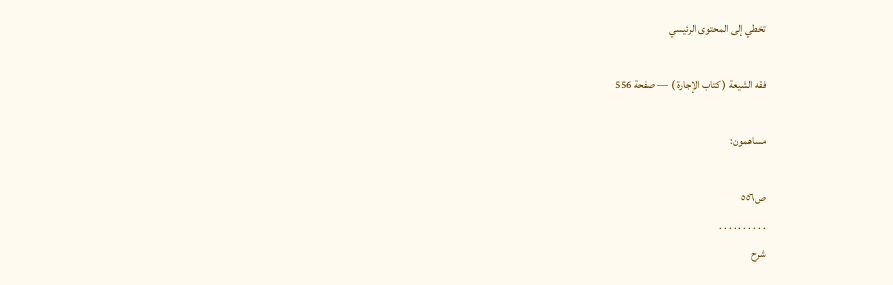تخطي إلى المحتوى الرئيسي

فقه الشيعة ( كتاب الإجارة ) — صفحة 556

مساهمون:

ص٥٥٦
. . . . . . . . . .
شرح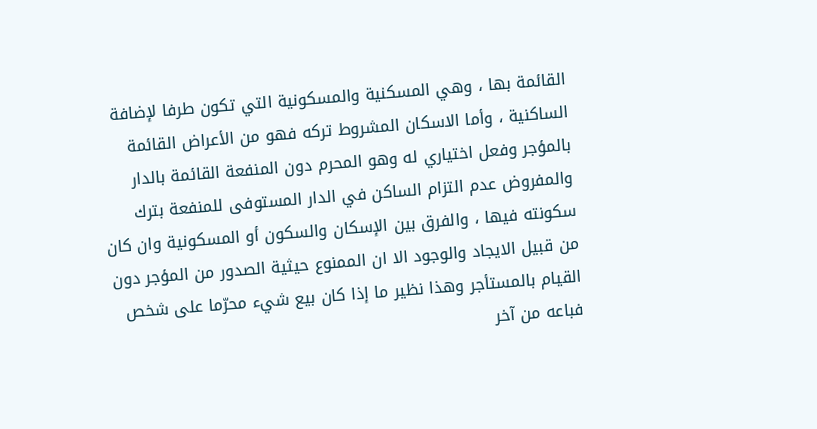القائمة بها ، وهي المسكنية والمسكونية التي تكون طرفا لإضافة الساكنية ، وأما الاسكان المشروط تركه فهو من الأعراض القائمة بالمؤجر وفعل اختياري له وهو المحرم دون المنفعة القائمة بالدار والمفروض عدم التزام الساكن في الدار المستوفى للمنفعة بترك سكونته فيها ، والفرق بين الإسكان والسكون أو المسكونية وان كان من قبيل الايجاد والوجود الا ان الممنوع حيثية الصدور من المؤجر دون القيام بالمستأجر وهذا نظير ما إذا كان بيع شيء محرّما على شخص فباعه من آخر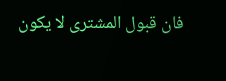فان قبول المشترى لا يكون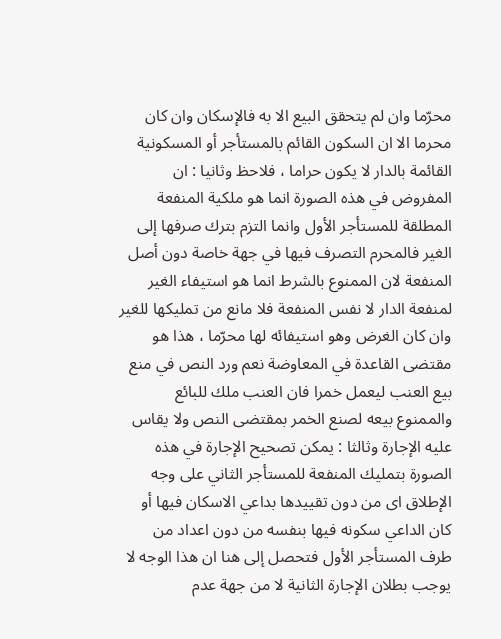محرّما وان لم يتحقق البيع الا به فالإسكان وان كان محرما الا ان السكون القائم بالمستأجر أو المسكونية القائمة بالدار لا يكون حراما ، فلاحظ وثانيا : ان المفروض في هذه الصورة انما هو ملكية المنفعة المطلقة للمستأجر الأول وانما التزم بترك صرفها إلى الغير فالمحرم التصرف فيها في جهة خاصة دون أصل المنفعة لان الممنوع بالشرط انما هو استيفاء الغير لمنفعة الدار لا نفس المنفعة فلا مانع من تمليكها للغير وان كان الغرض وهو استيفائه لها محرّما ، هذا هو مقتضى القاعدة في المعاوضة نعم ورد النص في منع بيع العنب ليعمل خمرا فان العنب ملك للبائع والممنوع بيعه لصنع الخمر بمقتضى النص ولا يقاس عليه الإجارة وثالثا : يمكن تصحيح الإجارة في هذه الصورة بتمليك المنفعة للمستأجر الثاني على وجه الإطلاق اى من دون تقييدها بداعي الاسكان فيها أو كان الداعي سكونه فيها بنفسه من دون اعداد من طرف المستأجر الأول فتحصل إلى هنا ان هذا الوجه لا يوجب بطلان الإجارة الثانية لا من جهة عدم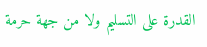القدرة على التسليم ولا من جهة حرمة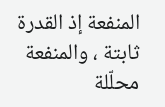المنفعة إذ القدرة ثابتة ، والمنفعة محلّلة